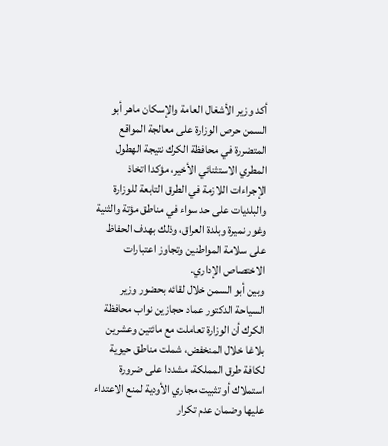أكد وزير الأشغال العامة والإسكان ماهر أبو السمن حرص الوزارة على معالجة المواقع المتضررة في محافظة الكرك نتيجة الهطول المطري الاستثنائي الأخير، مؤكدا اتخاذ الإجراءات اللازمة في الطرق التابعة للوزارة والبلديات على حد سواء في مناطق مؤتة والثنية وغور نميرة وبلدة العراق، وذلك بهدف الحفاظ على سلامة المواطنين وتجاوز اعتبارات الاختصاص الإداري.
وبين أبو السمن خلال لقائه بحضور وزير السياحة الدكتور عماد حجازين نواب محافظة الكرك أن الوزارة تعاملت مع مائتين وعشرين بلاغا خلال المنخفض، شملت مناطق حيوية لكافة طرق المملكة، مشددا على ضرورة استملاك أو تثبيت مجاري الأودية لمنع الاعتداء عليها وضمان عدم تكرار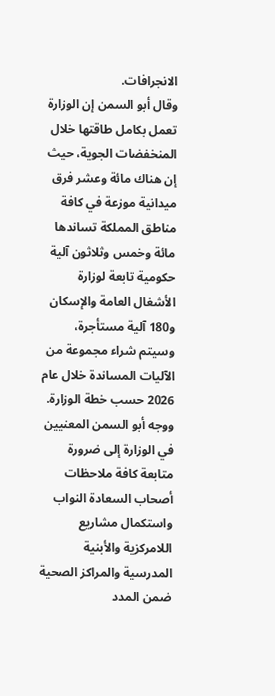الانجرافات.
وقال أبو السمن إن الوزارة تعمل بكامل طاقتها خلال المنخفضات الجوية، حيث إن هناك مائة وعشر فرق ميدانية موزعة في كافة مناطق المملكة تساندها مائة وخمس وثلاثون آلية حكومية تابعة لوزارة الأشغال العامة والإسكان و180 آلية مستأجرة، وسيتم شراء مجموعة من الآليات المساندة خلال عام 2026 حسب خطة الوزارة.
ووجه أبو السمن المعنيين في الوزارة إلى ضرورة متابعة كافة ملاحظات أصحاب السعادة النواب واستكمال مشاريع اللامركزية والأبنية المدرسية والمراكز الصحية ضمن المدد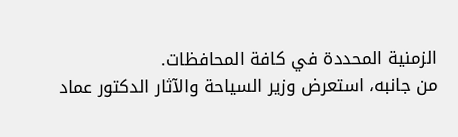الزمنية المحددة في كافة المحافظات.
من جانبه، استعرض وزير السياحة والآثار الدكتور عماد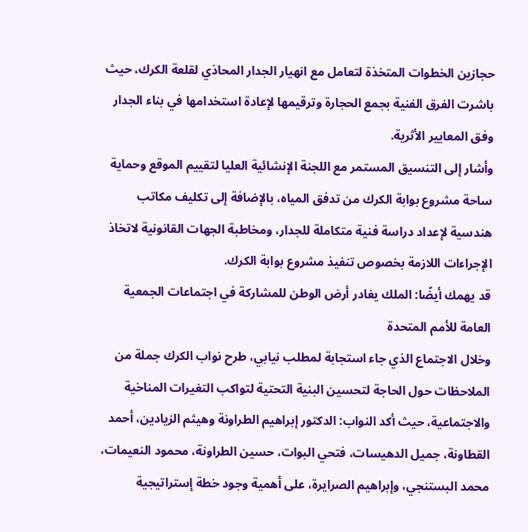حجازين الخطوات المتخذة لتعامل مع انهيار الجدار المحاذي لقلعة الكرك، حيث باشرت الفرق الفنية بجمع الحجارة وترقيمها لإعادة استخدامها في بناء الجدار وفق المعايير الأثرية.
وأشار إلى التنسيق المستمر مع اللجنة الإنشائية العليا لتقييم الموقع وحماية ساحة مشروع بوابة الكرك من تدفق المياه، بالإضافة إلى تكليف مكاتب هندسية لإعداد دراسة فنية متكاملة للجدار، ومخاطبة الجهات القانونية لاتخاذ الإجراءات اللازمة بخصوص تنفيذ مشروع بوابة الكرك.
قد يهمك أيضًا: الملك يغادر أرض الوطن للمشاركة في اجتماعات الجمعية العامة للأمم المتحدة
وخلال الاجتماع الذي جاء استجابة لمطلب نيابي، طرح نواب الكرك جملة من الملاحظات حول الحاجة لتحسين البنية التحتية لتواكب التغيرات المناخية والاجتماعية، حيث أكد النواب: الدكتور إبراهيم الطراونة وهيثم الزيادين، أحمد القطاونة، جميل الدهيسات، فتحي البوات، حسين الطراونة، محمود النعيمات، محمد البستنجي، وإبراهيم الصرايرة، على أهمية وجود خطة إستراتيجية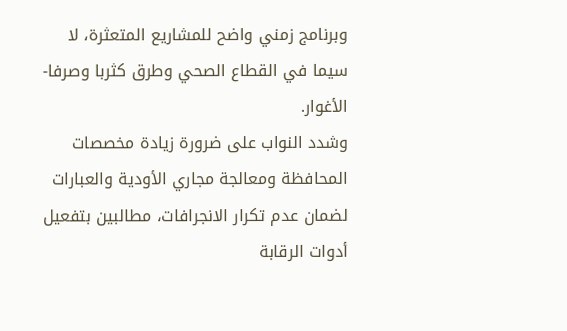وبرنامج زمني واضح للمشاريع المتعثرة، لا سيما في القطاع الصحي وطرق كثربا وصرفا-الأغوار.
وشدد النواب على ضرورة زيادة مخصصات المحافظة ومعالجة مجاري الأودية والعبارات لضمان عدم تكرار الانجرافات، مطالبين بتفعيل أدوات الرقابة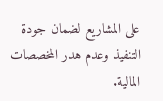على المشاريع لضمان جودة التنفيذ وعدم هدر المخصصات المالية.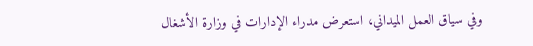وفي سياق العمل الميداني، استعرض مدراء الإدارات في وزارة الأشغال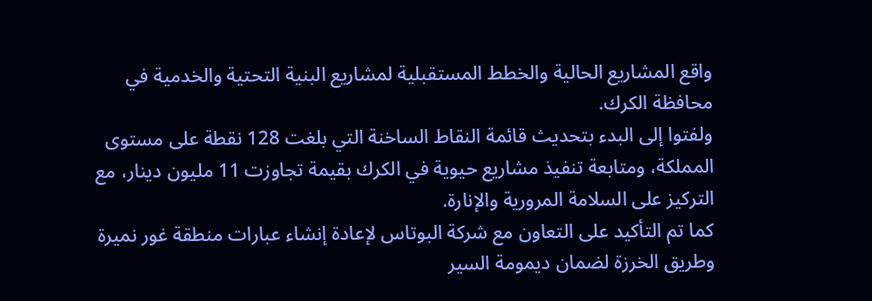واقع المشاريع الحالية والخطط المستقبلية لمشاريع البنية التحتية والخدمية في محافظة الكرك.
ولفتوا إلى البدء بتحديث قائمة النقاط الساخنة التي بلغت 128 نقطة على مستوى المملكة، ومتابعة تنفيذ مشاريع حيوية في الكرك بقيمة تجاوزت 11 مليون دينار، مع التركيز على السلامة المرورية والإنارة.
كما تم التأكيد على التعاون مع شركة البوتاس لإعادة إنشاء عبارات منطقة غور نميرة وطريق الخرزة لضمان ديمومة السير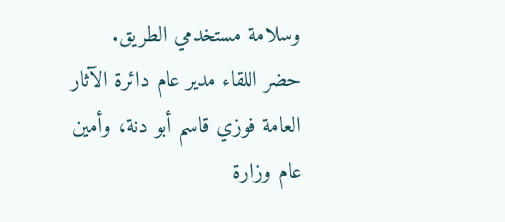وسلامة مستخدمي الطريق.
حضر اللقاء مدير عام دائرة الآثار العامة فوزي قاسم أبو دنة، وأمين عام وزارة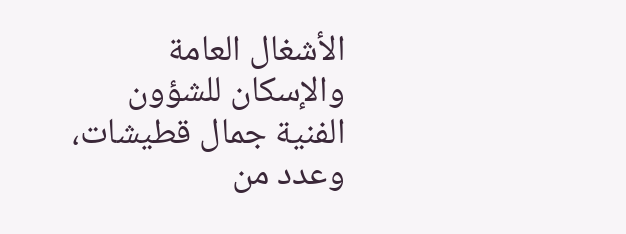الأشغال العامة والإسكان للشؤون الفنية جمال قطيشات، وعدد من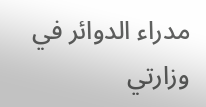مدراء الدوائر في وزارتي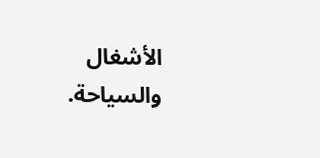الأشغال والسياحة.